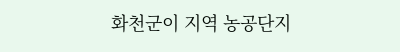화천군이 지역 농공단지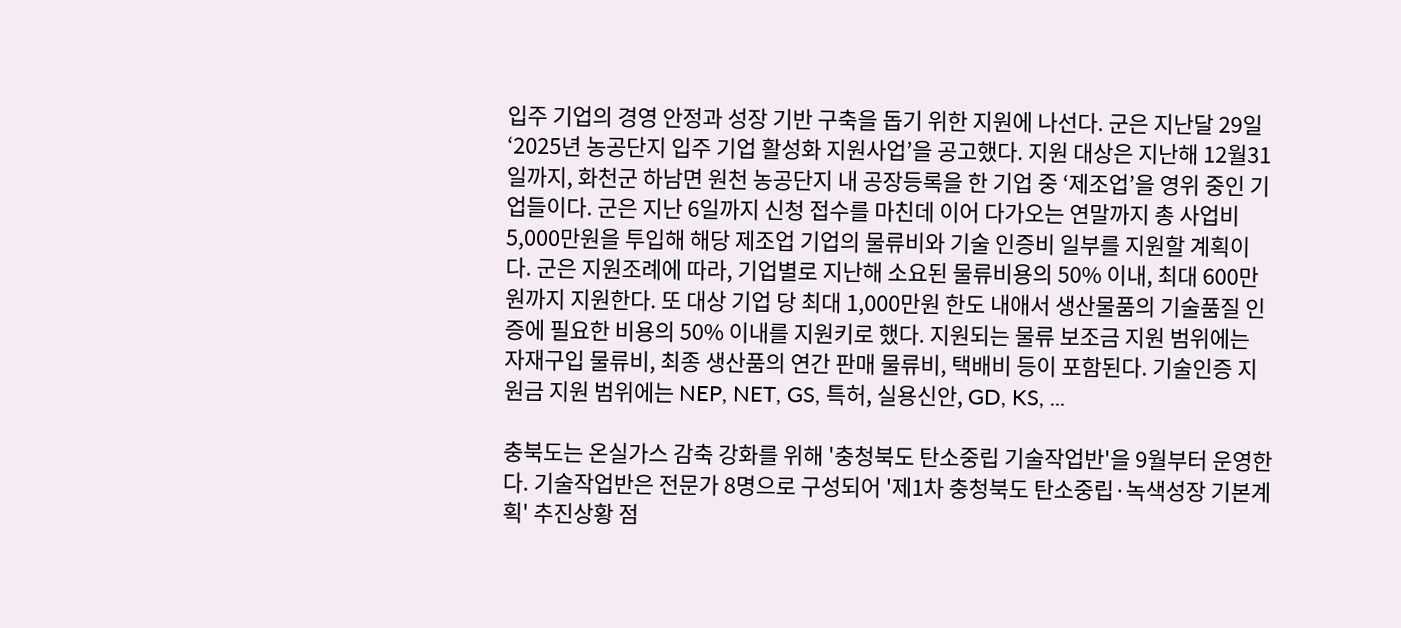입주 기업의 경영 안정과 성장 기반 구축을 돕기 위한 지원에 나선다. 군은 지난달 29일 ‘2025년 농공단지 입주 기업 활성화 지원사업’을 공고했다. 지원 대상은 지난해 12월31일까지, 화천군 하남면 원천 농공단지 내 공장등록을 한 기업 중 ‘제조업’을 영위 중인 기업들이다. 군은 지난 6일까지 신청 접수를 마친데 이어 다가오는 연말까지 총 사업비 5,000만원을 투입해 해당 제조업 기업의 물류비와 기술 인증비 일부를 지원할 계획이다. 군은 지원조례에 따라, 기업별로 지난해 소요된 물류비용의 50% 이내, 최대 600만원까지 지원한다. 또 대상 기업 당 최대 1,000만원 한도 내애서 생산물품의 기술품질 인증에 필요한 비용의 50% 이내를 지원키로 했다. 지원되는 물류 보조금 지원 범위에는 자재구입 물류비, 최종 생산품의 연간 판매 물류비, 택배비 등이 포함된다. 기술인증 지원금 지원 범위에는 NEP, NET, GS, 특허, 실용신안, GD, KS, ...

충북도는 온실가스 감축 강화를 위해 '충청북도 탄소중립 기술작업반'을 9월부터 운영한다. 기술작업반은 전문가 8명으로 구성되어 '제1차 충청북도 탄소중립·녹색성장 기본계획' 추진상황 점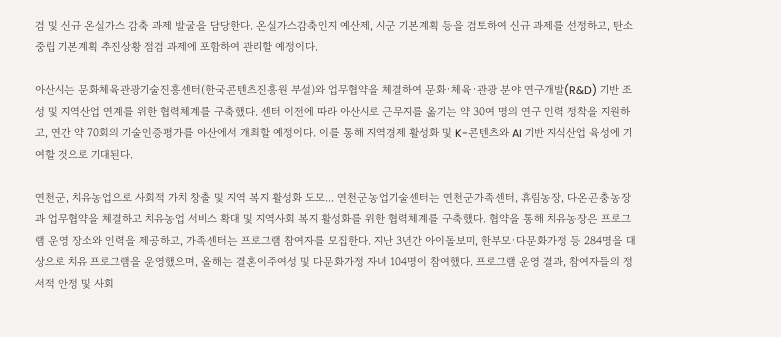검 및 신규 온실가스 감축 과제 발굴을 담당한다. 온실가스감축인지 예산제, 시군 기본계획 등을 검토하여 신규 과제를 선정하고, 탄소중립 기본계획 추진상황 점검 과제에 포함하여 관리할 예정이다.

아산시는 문화체육관광기술진흥센터(한국콘텐츠진흥원 부설)와 업무협약을 체결하여 문화·체육·관광 분야 연구개발(R&D) 기반 조성 및 지역산업 연계를 위한 협력체계를 구축했다. 센터 이전에 따라 아산시로 근무지를 옮기는 약 30여 명의 연구 인력 정착을 지원하고, 연간 약 70회의 기술인증평가를 아산에서 개최할 예정이다. 이를 통해 지역경제 활성화 및 K-콘텐츠와 AI 기반 지식산업 육성에 기여할 것으로 기대된다.

연천군, 치유농업으로 사회적 가치 창출 및 지역 복지 활성화 도모... 연천군농업기술센터는 연천군가족센터, 휴림농장, 다온곤충농장과 업무협약을 체결하고 치유농업 서비스 확대 및 지역사회 복지 활성화를 위한 협력체계를 구축했다. 협약을 통해 치유농장은 프로그램 운영 장소와 인력을 제공하고, 가족센터는 프로그램 참여자를 모집한다. 지난 3년간 아이돌보미, 한부모·다문화가정 등 284명을 대상으로 치유 프로그램을 운영했으며, 올해는 결혼이주여성 및 다문화가정 자녀 104명이 참여했다. 프로그램 운영 결과, 참여자들의 정서적 안정 및 사회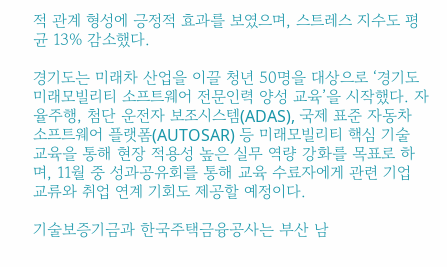적 관계 형성에 긍정적 효과를 보였으며, 스트레스 지수도 평균 13% 감소했다.

경기도는 미래차 산업을 이끌 청년 50명을 대상으로 ‘경기도 미래모빌리티 소프트웨어 전문인력 양성 교육’을 시작했다. 자율주행, 첨단 운전자 보조시스템(ADAS), 국제 표준 자동차 소프트웨어 플랫폼(AUTOSAR) 등 미래모빌리티 핵심 기술 교육을 통해 현장 적용성 높은 실무 역량 강화를 목표로 하며, 11월 중 성과공유회를 통해 교육 수료자에게 관련 기업 교류와 취업 연계 기회도 제공할 예정이다.

기술보증기금과 한국주택금융공사는 부산 남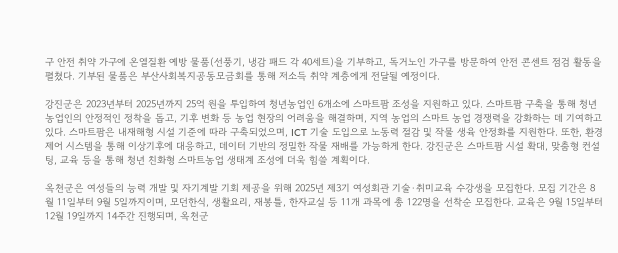구 안전 취약 가구에 온열질환 예방 물품(선풍기, 냉감 패드 각 40세트)을 기부하고, 독거노인 가구를 방문하여 안전 콘센트 점검 활동을 펼쳤다. 기부된 물품은 부산사회복지공동모금회를 통해 저소득 취약 계층에게 전달될 예정이다.

강진군은 2023년부터 2025년까지 25억 원을 투입하여 청년농업인 6개소에 스마트팜 조성을 지원하고 있다. 스마트팜 구축을 통해 청년농업인의 안정적인 정착을 돕고, 기후 변화 등 농업 현장의 어려움을 해결하며, 지역 농업의 스마트 농업 경쟁력을 강화하는 데 기여하고 있다. 스마트팜은 내재해형 시설 기준에 따라 구축되었으며, ICT 기술 도입으로 노동력 절감 및 작물 생육 안정화를 지원한다. 또한, 환경제어 시스템을 통해 이상기후에 대응하고, 데이터 기반의 정밀한 작물 재배를 가능하게 한다. 강진군은 스마트팜 시설 확대, 맞춤형 컨설팅, 교육 등을 통해 청년 친화형 스마트농업 생태계 조성에 더욱 힘쓸 계획이다.

옥천군은 여성들의 능력 개발 및 자기계발 기회 제공을 위해 2025년 제3기 여성회관 기술·취미교육 수강생을 모집한다. 모집 기간은 8월 11일부터 9월 5일까지이며, 모던한식, 생활요리, 재봉틀, 한자교실 등 11개 과목에 총 122명을 선착순 모집한다. 교육은 9월 15일부터 12월 19일까지 14주간 진행되며, 옥천군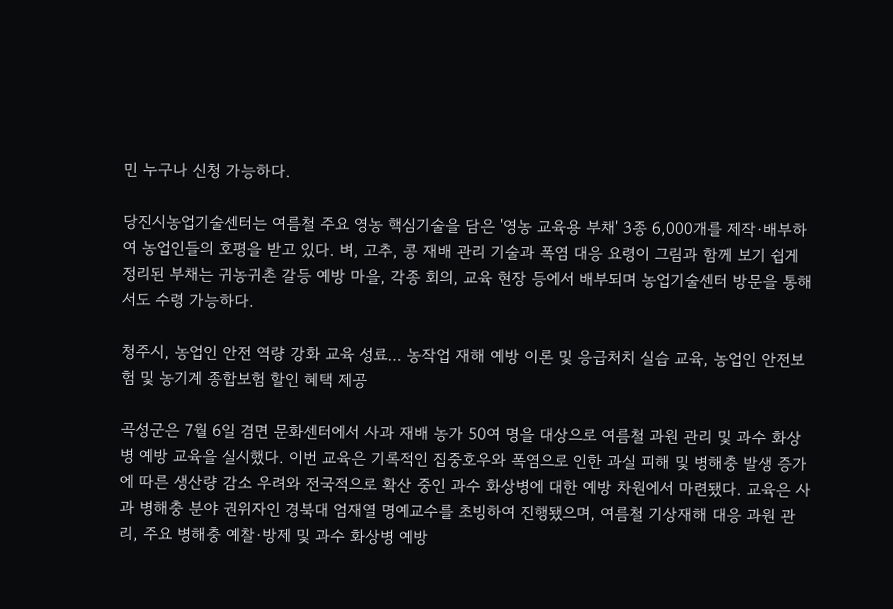민 누구나 신청 가능하다.

당진시농업기술센터는 여름철 주요 영농 핵심기술을 담은 '영농 교육용 부채' 3종 6,000개를 제작·배부하여 농업인들의 호평을 받고 있다. 벼, 고추, 콩 재배 관리 기술과 폭염 대응 요령이 그림과 함께 보기 쉽게 정리된 부채는 귀농귀촌 갈등 예방 마을, 각종 회의, 교육 현장 등에서 배부되며 농업기술센터 방문을 통해서도 수령 가능하다.

청주시, 농업인 안전 역량 강화 교육 성료… 농작업 재해 예방 이론 및 응급처치 실습 교육, 농업인 안전보험 및 농기계 종합보험 할인 혜택 제공

곡성군은 7월 6일 겸면 문화센터에서 사과 재배 농가 50여 명을 대상으로 여름철 과원 관리 및 과수 화상병 예방 교육을 실시했다. 이번 교육은 기록적인 집중호우와 폭염으로 인한 과실 피해 및 병해충 발생 증가에 따른 생산량 감소 우려와 전국적으로 확산 중인 과수 화상병에 대한 예방 차원에서 마련됐다. 교육은 사과 병해충 분야 권위자인 경북대 엄재열 명예교수를 초빙하여 진행됐으며, 여름철 기상재해 대응 과원 관리, 주요 병해충 예찰·방제 및 과수 화상병 예방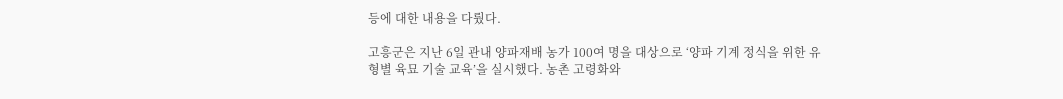등에 대한 내용을 다뤘다.

고흥군은 지난 6일 관내 양파재배 농가 100여 명을 대상으로 ‘양파 기계 정식을 위한 유형별 육묘 기술 교육’을 실시했다. 농촌 고령화와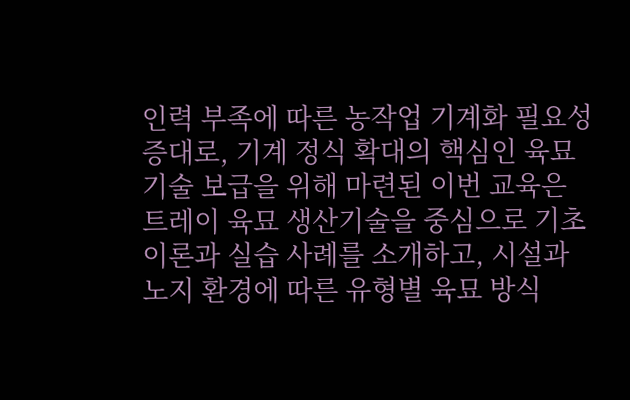인력 부족에 따른 농작업 기계화 필요성 증대로, 기계 정식 확대의 핵심인 육묘 기술 보급을 위해 마련된 이번 교육은 트레이 육묘 생산기술을 중심으로 기초 이론과 실습 사례를 소개하고, 시설과 노지 환경에 따른 유형별 육묘 방식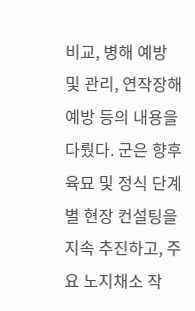비교, 병해 예방 및 관리, 연작장해 예방 등의 내용을 다뤘다. 군은 향후 육묘 및 정식 단계별 현장 컨설팅을 지속 추진하고, 주요 노지채소 작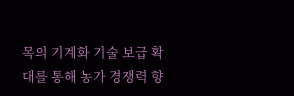목의 기계화 기술 보급 확대를 통해 농가 경쟁력 향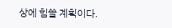상에 힘쓸 계획이다.